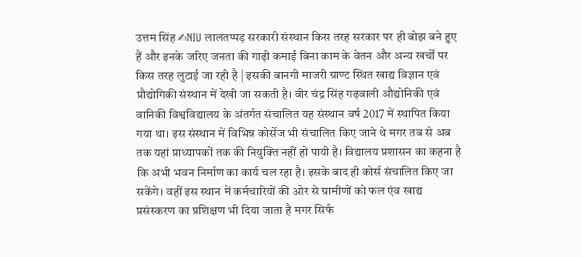उत्तम सिंह ✍NIU लालतप्पड़ सरकारी संस्थान किस तरह सरकार पर ही बोझ बने हुए हैं और इनके जरिए जनता की गाढ़ी कमाई बिना काम के वेतन और अन्य खर्चों पर किस तरह लुटाई जा रही है | इसकी बानगी माजरी ग्राण्ट स्थित खाद्य विज्ञान एवं प्रौद्योगिकी संस्थान में देखी जा सकती है। वीर चंद्र सिंह गढ़वाली औद्योनिकी एवं वानिकी विश्वविद्यालय के अंतर्गत संचालित यह संस्थान वर्ष 2017 में स्थापित किया गया था। इस संस्थान में विभिन्न कोर्सेज भी संचालित किए जाने थे मगर तब से अब तक यहां प्राध्यापकों तक की नियुक्ति नहीं हो पायी है। विद्यालय प्रशासन का कहना है कि अभी भवन निर्माण का कार्य चल रहा है। इसके बाद ही कोर्स संचालित किए जा सकेंगे। वहीं इस स्थान में कर्मचारियों की ओर से ग्रामीणों को फल एंव खाद्य प्रसंस्करण का प्रशिक्षण भी दिया जाता है मगर सिर्फ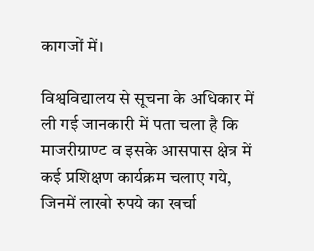कागजों में।

विश्वविद्यालय से सूचना के अधिकार में ली गई जानकारी में पता चला है कि माजरीग्राण्ट व इसके आसपास क्षेत्र में कई प्रशिक्षण कार्यक्रम चलाए गये, जिनमें लाखो रुपये का खर्चा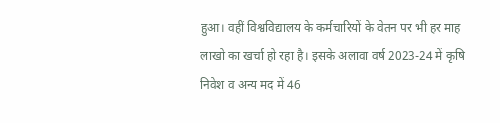हुआ। वहीं विश्वविद्यालय के कर्मचारियों के वेतन पर भी हर माह लाखो का खर्चा हो रहा है। इसके अलावा वर्ष 2023-24 में कृषि निवेश व अन्य मद में 46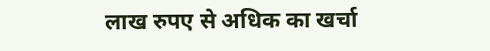लाख रुपए से अधिक का खर्चा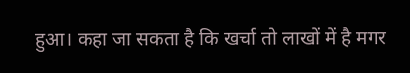हुआ। कहा जा सकता है कि खर्चा तो लाखों में है मगर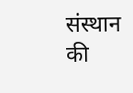संस्थान की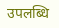उपलब्धि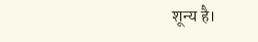शून्य है।